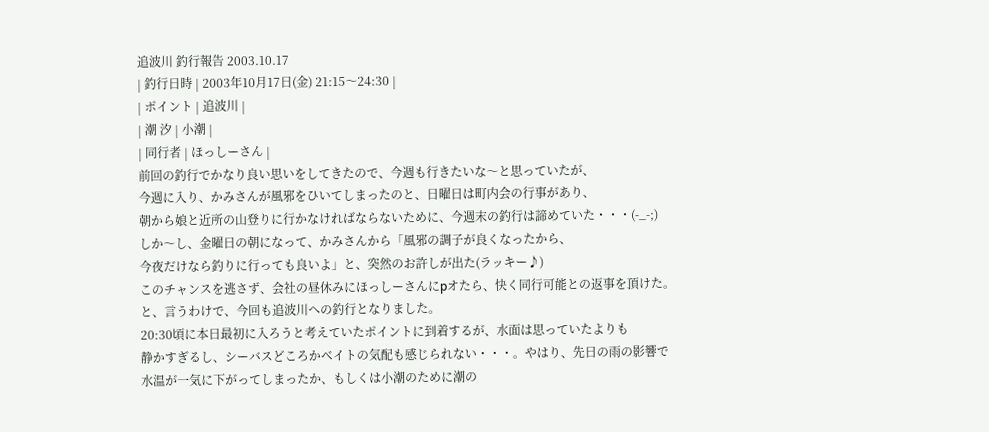追波川 釣行報告 2003.10.17
| 釣行日時 | 2003年10月17日(金) 21:15〜24:30 |
| ポイント | 追波川 |
| 潮 汐 | 小潮 |
| 同行者 | ほっしーさん |
前回の釣行でかなり良い思いをしてきたので、今週も行きたいな〜と思っていたが、
今週に入り、かみさんが風邪をひいてしまったのと、日曜日は町内会の行事があり、
朝から娘と近所の山登りに行かなければならないために、今週末の釣行は諦めていた・・・(-_-;)
しか〜し、金曜日の朝になって、かみさんから「風邪の調子が良くなったから、
今夜だけなら釣りに行っても良いよ」と、突然のお許しが出た(ラッキー♪)
このチャンスを逃さず、会社の昼休みにほっしーさんにрオたら、快く同行可能との返事を頂けた。
と、言うわけで、今回も追波川への釣行となりました。
20:30頃に本日最初に入ろうと考えていたポイントに到着するが、水面は思っていたよりも
静かすぎるし、シーバスどころかベイトの気配も感じられない・・・。やはり、先日の雨の影響で
水温が一気に下がってしまったか、もしくは小潮のために潮の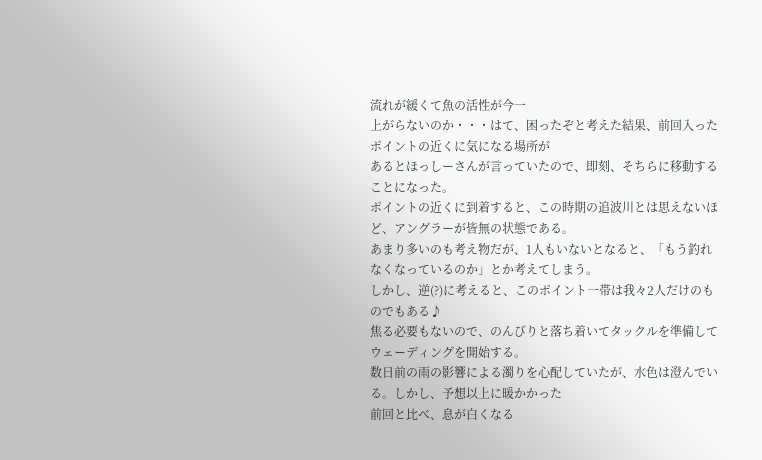流れが緩くて魚の活性が今一
上がらないのか・・・はて、困ったぞと考えた結果、前回入ったポイントの近くに気になる場所が
あるとほっしーさんが言っていたので、即刻、そちらに移動することになった。
ポイントの近くに到着すると、この時期の追波川とは思えないほど、アングラーが皆無の状態である。
あまり多いのも考え物だが、1人もいないとなると、「もう釣れなくなっているのか」とか考えてしまう。
しかし、逆(?)に考えると、このポイント一帯は我々2人だけのものでもある♪
焦る必要もないので、のんびりと落ち着いてタックルを準備してウェーディングを開始する。
数日前の雨の影響による濁りを心配していたが、水色は澄んでいる。しかし、予想以上に暖かかった
前回と比べ、息が白くなる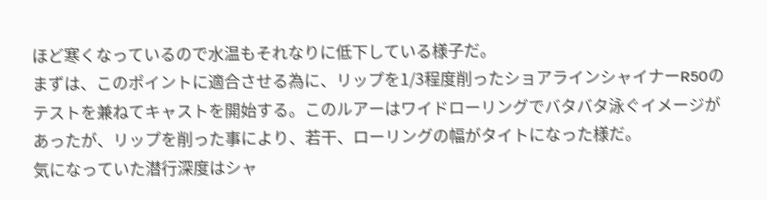ほど寒くなっているので水温もそれなりに低下している様子だ。
まずは、このポイントに適合させる為に、リップを1/3程度削ったショアラインシャイナーR50の
テストを兼ねてキャストを開始する。このルアーはワイドローリングでバタバタ泳ぐイメージが
あったが、リップを削った事により、若干、ローリングの幅がタイトになった様だ。
気になっていた潜行深度はシャ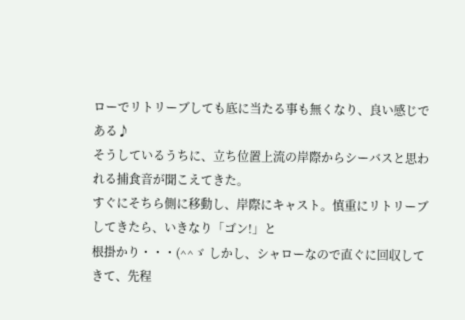ローでリトリーブしても底に当たる事も無くなり、良い感じである♪
そうしているうちに、立ち位置上流の岸際からシーバスと思われる捕食音が聞こえてきた。
すぐにそちら側に移動し、岸際にキャスト。慎重にリトリーブしてきたら、いきなり「ゴン!」と
根掛かり・・・(^^ゞ しかし、シャローなので直ぐに回収してきて、先程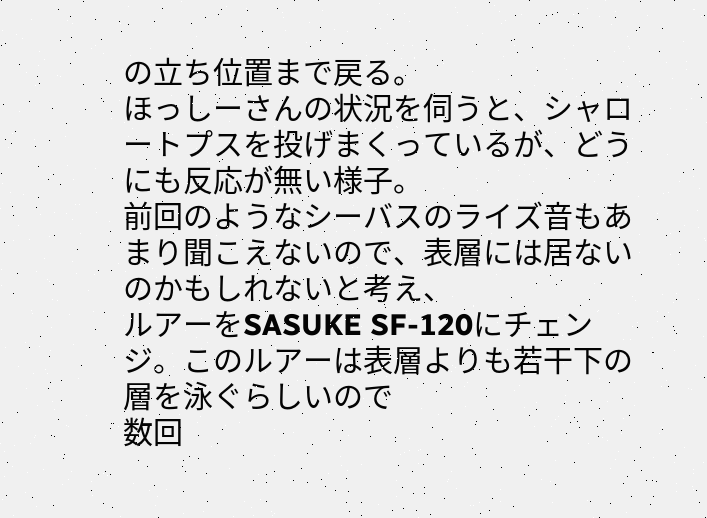の立ち位置まで戻る。
ほっしーさんの状況を伺うと、シャロートプスを投げまくっているが、どうにも反応が無い様子。
前回のようなシーバスのライズ音もあまり聞こえないので、表層には居ないのかもしれないと考え、
ルアーをSASUKE SF-120にチェンジ。このルアーは表層よりも若干下の層を泳ぐらしいので
数回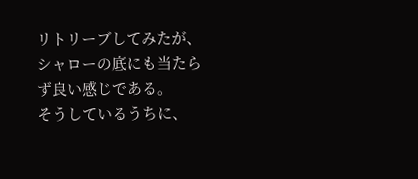リトリーブしてみたが、シャローの底にも当たらず良い感じである。
そうしているうちに、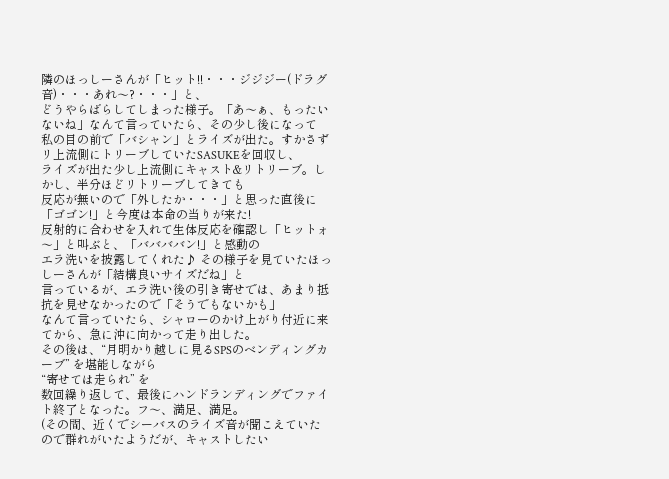隣のほっしーさんが「ヒット!!・・・ジジジー(ドラグ音)・・・あれ〜?・・・」と、
どうやらばらしてしまった様子。「あ〜ぁ、もったいないね」なんて言っていたら、その少し後になって
私の目の前で「バシャン」とライズが出た。すかさずリ上流側にトリーブしていたSASUKEを回収し、
ライズが出た少し上流側にキャスト&リトリーブ。しかし、半分ほどリトリーブしてきても
反応が無いので「外したか・・・」と思った直後に「ゴゴン!」と今度は本命の当りが来た!
反射的に合わせを入れて生体反応を確認し「ヒットォ〜」と叫ぶと、「ババババン!」と感動の
エラ洗いを披露してくれた♪ その様子を見ていたほっしーさんが「結構良いサイズだね」と
言っているが、エラ洗い後の引き寄せでは、あまり抵抗を見せなかったので「そうでもないかも」
なんて言っていたら、シャローのかけ上がり付近に来てから、急に沖に向かって走り出した。
その後は、“月明かり越しに見るSPSのベンディングカーブ” を堪能しながら
“寄せては走られ” を
数回繰り返して、最後にハンドランディングでファイト終了となった。フ〜、満足、満足。
(その間、近くでシーバスのライズ音が聞こえていたので群れがいたようだが、キャストしたい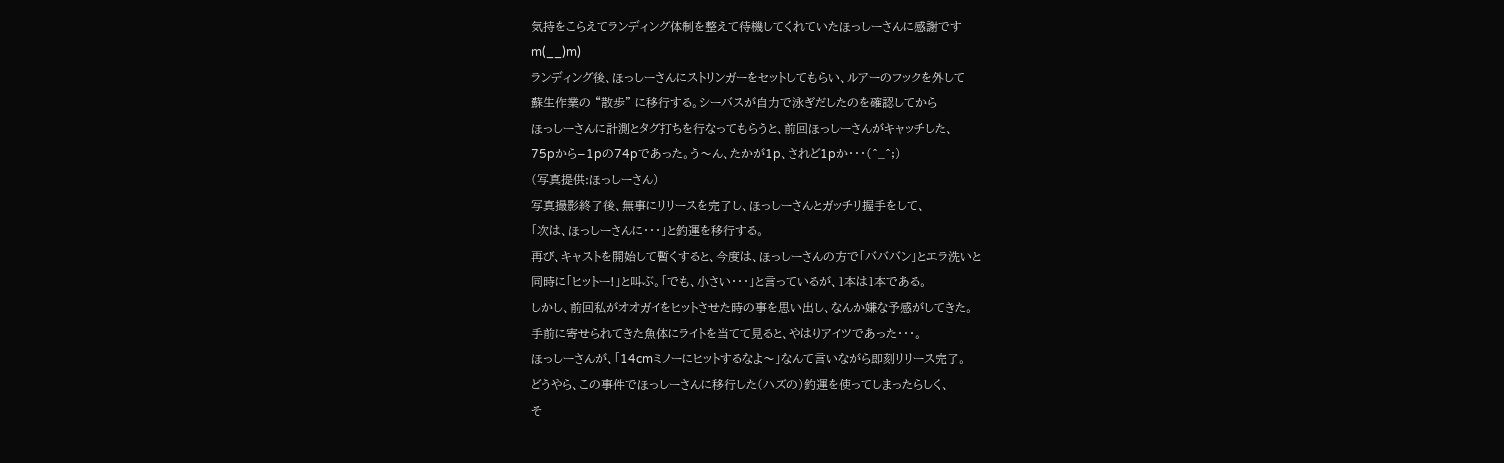気持をこらえてランディング体制を整えて待機してくれていたほっしーさんに感謝です
m(__)m)
ランディング後、ほっしーさんにストリンガーをセットしてもらい、ルアーのフックを外して
蘇生作業の “散歩” に移行する。シーバスが自力で泳ぎだしたのを確認してから
ほっしーさんに計測とタグ打ちを行なってもらうと、前回ほっしーさんがキャッチした、
75pから−1pの74pであった。う〜ん、たかが1p、されど1pか・・・(^_^;)
(写真提供:ほっしーさん)
写真撮影終了後、無事にリリースを完了し、ほっしーさんとガッチリ握手をして、
「次は、ほっしーさんに・・・」と釣運を移行する。
再び、キャストを開始して暫くすると、今度は、ほっしーさんの方で「バババン」とエラ洗いと
同時に「ヒットー!」と叫ぶ。「でも、小さい・・・」と言っているが、1本は1本である。
しかし、前回私がオオガイをヒットさせた時の事を思い出し、なんか嫌な予感がしてきた。
手前に寄せられてきた魚体にライトを当てて見ると、やはりアイツであった・・・。
ほっしーさんが、「14cmミノーにヒットするなよ〜」なんて言いながら即刻リリース完了。
どうやら、この事件でほっしーさんに移行した(ハズの)釣運を使ってしまったらしく、
そ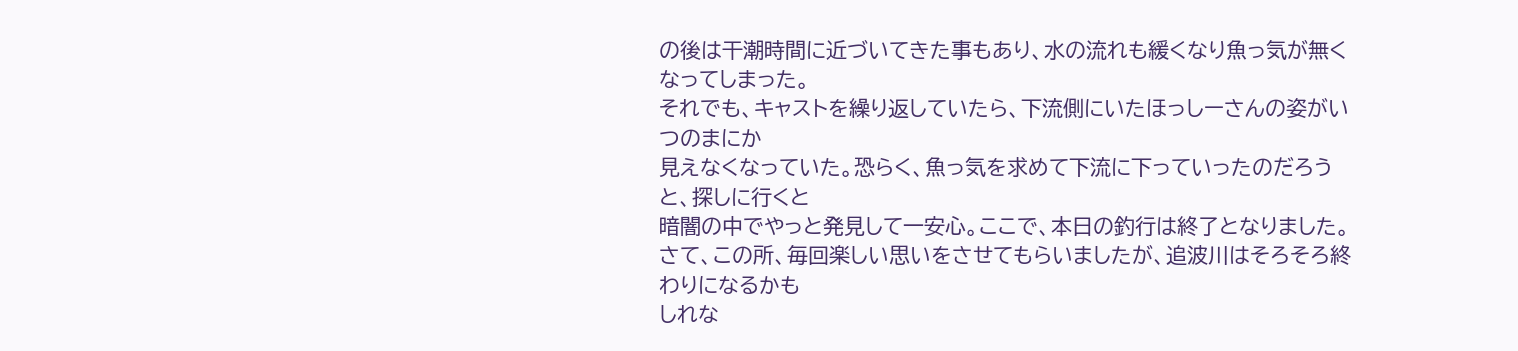の後は干潮時間に近づいてきた事もあり、水の流れも緩くなり魚っ気が無くなってしまった。
それでも、キャストを繰り返していたら、下流側にいたほっしーさんの姿がいつのまにか
見えなくなっていた。恐らく、魚っ気を求めて下流に下っていったのだろうと、探しに行くと
暗闇の中でやっと発見して一安心。ここで、本日の釣行は終了となりました。
さて、この所、毎回楽しい思いをさせてもらいましたが、追波川はそろそろ終わりになるかも
しれな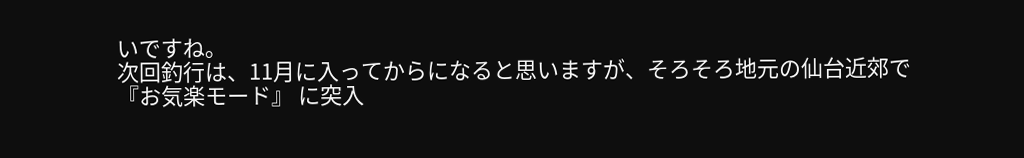いですね。
次回釣行は、11月に入ってからになると思いますが、そろそろ地元の仙台近郊で
『お気楽モード』 に突入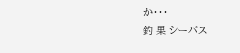か・・・
釣 果 シーバス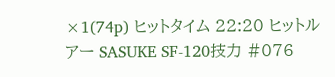×1(74p) ヒットタイム 22:20 ヒットルアー SASUKE SF-120技力 #076